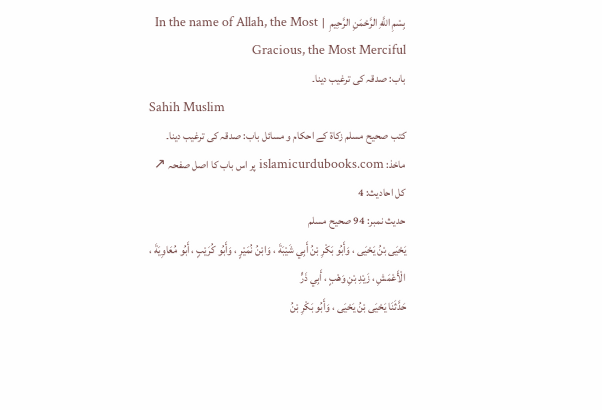بِسْمِ اللَّهِ الرَّحْمَنِ الرَّحِيمِ  |  In the name of Allah, the Most Gracious, the Most Merciful
باب: صدقہ کی ترغیب دینا۔
Sahih Muslim
کتب صحیح مسلم زکاۃ کے احکام و مسائل باب: صدقہ کی ترغیب دینا۔
ماخذ: islamicurdubooks.com پر اس باب کا اصل صفحہ ↗
کل احادیث: 4
حدیث نمبر: 94 صحیح مسلم
يَحْيَى بْنُ يَحْيَى ، وَأَبُو بَكْرِ بْنُ أَبِي شَيْبَةَ ، وَابْنُ نُمَيْرٍ ، وَأَبُو كُرَيْبٍ ، أَبُو مُعَاوِيَةَ ، الْأَعْمَشِ ، زَيْدِ بْنِ وَهْبٍ ، أَبِي ذَرٍّ
حَدَّثَنَا يَحْيَى بْنُ يَحْيَى ، وَأَبُو بَكْرِ بْنُ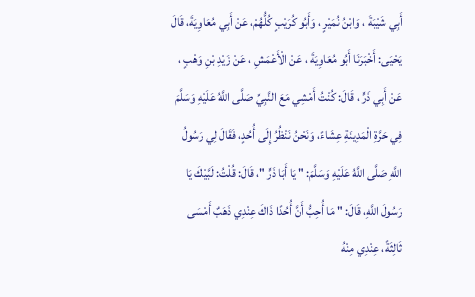أَبِي شَيْبَةَ ، وَابْنُ نُمَيْرٍ ، وَأَبُو كُرَيْبٍ كُلُّهُمْ، عَنْ أَبِي مُعَاوِيَةَ، قَالَ يَحْيَى: أَخْبَرَنَا أَبُو مُعَاوِيَةَ ، عَنْ الْأَعْمَشِ ، عَنْ زَيْدِ بْنِ وَهْبٍ ، عَنْ أَبِي ذَرٍّ ، قَالَ: كُنْتُ أَمْشِي مَعَ النَّبِيِّ صَلَّى اللَّهُ عَلَيْهِ وَسَلَّمَ فِي حَرَّةِ الْمَدِينَةِ عِشَاءً، وَنَحْنُ نَنْظُرُ إِلَى أُحُدٍ، فَقَالَ لِي رَسُولُ اللَّهِ صَلَّى اللَّهُ عَلَيْهِ وَسَلَّمَ: " يَا أَبَا ذَرٍّ "، قَالَ: قُلْتُ: لَبَّيْكَ يَا رَسُولَ اللَّهِ، قَالَ: " مَا أُحِبُّ أَنَّ أُحُدًا ذَاكَ عِنْدِي ذَهَبٌ أَمْسَى ثَالِثَةً، عِنْدِي مِنْهُ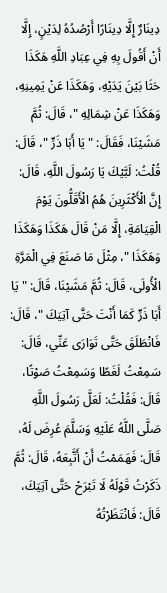دِينَارٌ إِلَّا دِينَارًا أَرْصُدُهُ لِدَيْنٍ، إِلَّا أَنْ أَقُولَ بِهِ فِي عِبَادِ اللَّهِ هَكَذَا حَثَا بَيْنَ يَدَيْهِ، وَهَكَذَا عَنْ يَمِينِهِ، وَهَكَذَا عَنْ شِمَالِهِ "، قَالَ: ثُمَّ مَشَيْنَا، فَقَالَ: " يَا أَبَا ذَرٍّ "، قَالَ: قُلْتُ: لَبَّيْكَ يَا رَسُولَ اللَّهِ، قَالَ: إِنَّ الْأَكْثَرِينَ هُمُ الْأَقَلُّونَ يَوْمَ الْقِيَامَةِ، إِلَّا مَنْ قَالَ هَكَذَا وَهَكَذَا وَهَكَذَا "، مِثْلَ مَا صَنَعَ فِي الْمَرَّةِ الْأُولَى، قَالَ: ثُمَّ مَشَيْنَا، قَالَ: " يَا أَبَا ذَرٍّ كَمَا أَنْتَ حَتَّى آتِيَكَ "، قَالَ: فَانْطَلَقَ حَتَّى تَوَارَى عَنِّي، قَالَ: سَمِعْتُ لَغَطًا وَسَمِعْتُ صَوْتًا، قَالَ: فَقُلْتُ: لَعَلَّ رَسُولَ اللَّهِ صَلَّى اللَّهُ عَلَيْهِ وَسَلَّمَ عُرِضَ لَهُ، قَالَ: فَهَمَمْتُ أَنْ أَتَّبِعَهُ، قَالَ: ثُمَّ ذَكَرْتُ قَوْلَهُ لَا تَبْرَحْ حَتَّى آتِيَكَ، قَالَ: فَانْتَظَرْتُهُ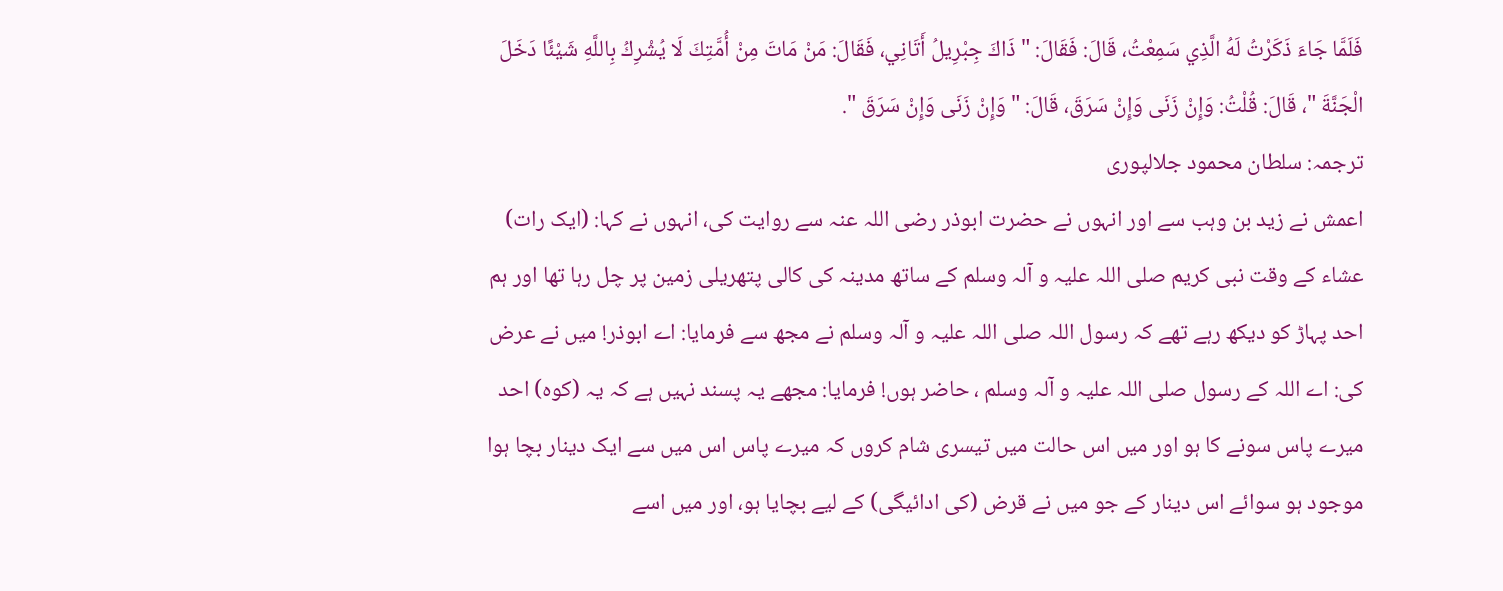فَلَمَّا جَاءَ ذَكَرْتُ لَهُ الَّذِي سَمِعْتُ، قَالَ: فَقَالَ: " ذَاكَ جِبْرِيلُ أَتَانِي، فَقَالَ: مَنْ مَاتَ مِنْ أُمَّتِكَ لَا يُشْرِكُ بِاللَّهِ شَيْئًا دَخَلَ الْجَنَّةَ "، قَالَ: قُلْتُ: وَإِنْ زَنَى وَإِنْ سَرَقَ، قَالَ: " وَإِنْ زَنَى وَإِنْ سَرَقَ ".
ترجمہ: سلطان محمود جلالپوری
اعمش نے زید بن وہب سے اور انہوں نے حضرت ابوذر رضی اللہ عنہ سے روایت کی، انہوں نے کہا: (ایک رات) عشاء کے وقت نبی کریم صلی اللہ علیہ و آلہ وسلم کے ساتھ مدینہ کی کالی پتھریلی زمین پر چل رہا تھا اور ہم احد پہاڑ کو دیکھ رہے تھے کہ رسول اللہ صلی اللہ علیہ و آلہ وسلم نے مجھ سے فرمایا: اے ابوذر! میں نے عرض کی: اے اللہ کے رسول صلی اللہ علیہ و آلہ وسلم ، حاضر ہوں! فرمایا: مجھے یہ پسند نہیں ہے کہ یہ (کوہ) احد میرے پاس سونے کا ہو اور میں اس حالت میں تیسری شام کروں کہ میرے پاس اس میں سے ایک دینار بچا ہوا موجود ہو سوائے اس دینار کے جو میں نے قرض (کی ادائیگی) کے لیے بچایا ہو، اور میں اسے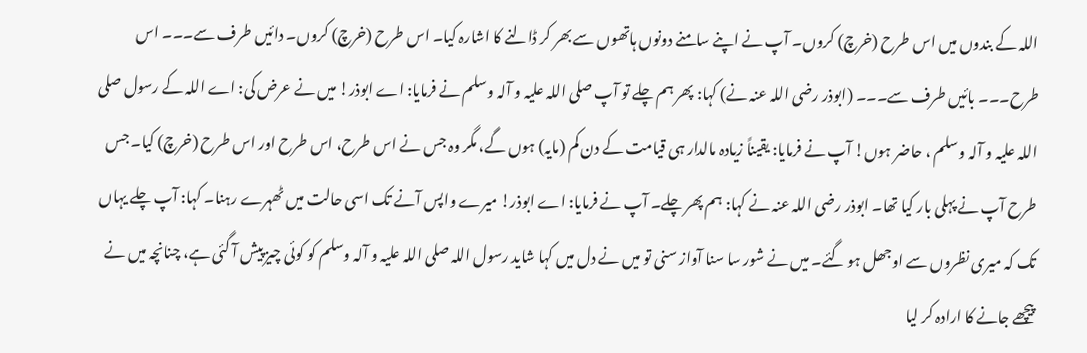اللہ کے بندوں میں اس طرح (خرچ) کروں۔ آپ نے اپنے سامنے دونوں ہاتھوں سے بھر کر ڈالنے کا اشارہ کیا۔ اس طرح (خرچ) کروں۔ دائیں طرف سے۔۔۔ اس طرح۔۔۔ بائیں طرف سے۔۔۔ (ابوذر رضی اللہ عنہ نے) کہا: پھر ہم چلے تو آپ صلی اللہ علیہ و آلہ وسلم نے فرمایا: اے ابوذر! میں نے عرض کی: اے اللہ کے رسول صلی اللہ علیہ و آلہ وسلم ، حاضر ہوں! آپ نے فرمایا: یقیناً زیادہ مالدار ہی قیامت کے دن کم (مایہ) ہوں گے، مگر وہ جس نے اس طرح، اس طرح اور اس طرح (خرچ) کیا۔ جس طرح آپ نے پہلی بار کیا تھا۔ ابوذر رضی اللہ عنہ نے کہا: ہم پھر چلے۔ آپ نے فرمایا: اے ابوذر! میرے واپس آنے تک اسی حالت میں ٹھہرے رہنا۔ کہا: آپ چلے یہاں تک کہ میری نظروں سے اوجھل ہو گئے۔ میں نے شور سا سنا آواز سنی تو میں نے دل میں کہا شاید رسول اللہ صلی اللہ علیہ و آلہ وسلم کو کوئی چیز پیش آ گئی ہے، چنانچہ میں نے پیچھے جانے کا ارادہ کر لیا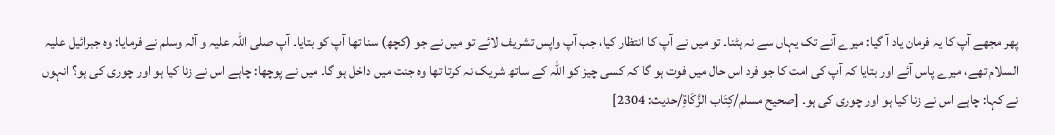پھر مجھے آپ کا یہ فرمان یاد آ گیا: میرے آنے تک یہاں سے نہ ہٹنا۔ تو میں نے آپ کا انتظار کیا، جب آپ واپس تشریف لائے تو میں نے جو (کچھ) سنا تھا آپ کو بتایا۔ آپ صلی اللہ علیہ و آلہ وسلم نے فرمایا: وہ جبرائیل علیہ السلام تھے، میرے پاس آئے اور بتایا کہ آپ کی امت کا جو فرد اس حال میں فوت ہو گا کہ کسی چیز کو اللہ کے ساتھ شریک نہ کرتا تھا وہ جنت میں داخل ہو گا۔ میں نے پوچھا: چاہے اس نے زنا کیا ہو اور چوری کی ہو؟ انہوں نے کہا: چاہے اس نے زنا کیا ہو اور چوری کی ہو۔ [صحيح مسلم/كِتَاب الزَّكَاةِ/حدیث: 2304]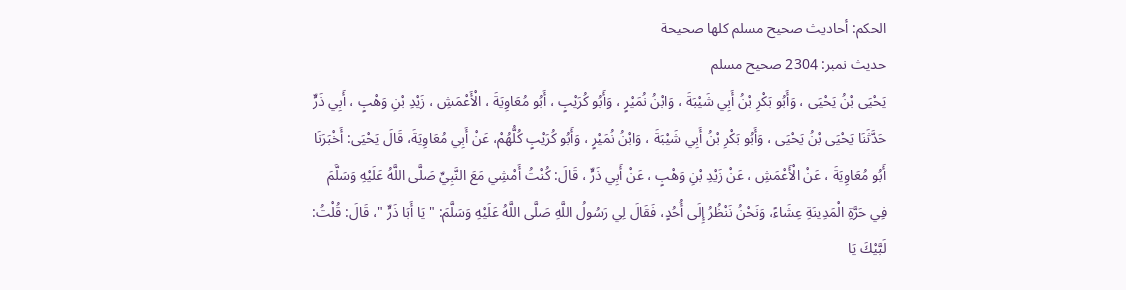الحكم: أحاديث صحيح مسلم كلها صحيحة
حدیث نمبر: 2304 صحیح مسلم
يَحْيَى بْنُ يَحْيَى ، وَأَبُو بَكْرِ بْنُ أَبِي شَيْبَةَ ، وَابْنُ نُمَيْرٍ ، وَأَبُو كُرَيْبٍ ، أَبُو مُعَاوِيَةَ ، الْأَعْمَشِ ، زَيْدِ بْنِ وَهْبٍ ، أَبِي ذَرٍّ
حَدَّثَنَا يَحْيَى بْنُ يَحْيَى ، وَأَبُو بَكْرِ بْنُ أَبِي شَيْبَةَ ، وَابْنُ نُمَيْرٍ ، وَأَبُو كُرَيْبٍ كُلُّهُمْ، عَنْ أَبِي مُعَاوِيَةَ، قَالَ يَحْيَى: أَخْبَرَنَا أَبُو مُعَاوِيَةَ ، عَنْ الْأَعْمَشِ ، عَنْ زَيْدِ بْنِ وَهْبٍ ، عَنْ أَبِي ذَرٍّ ، قَالَ: كُنْتُ أَمْشِي مَعَ النَّبِيِّ صَلَّى اللَّهُ عَلَيْهِ وَسَلَّمَ فِي حَرَّةِ الْمَدِينَةِ عِشَاءً، وَنَحْنُ نَنْظُرُ إِلَى أُحُدٍ، فَقَالَ لِي رَسُولُ اللَّهِ صَلَّى اللَّهُ عَلَيْهِ وَسَلَّمَ: " يَا أَبَا ذَرٍّ "، قَالَ: قُلْتُ: لَبَّيْكَ يَا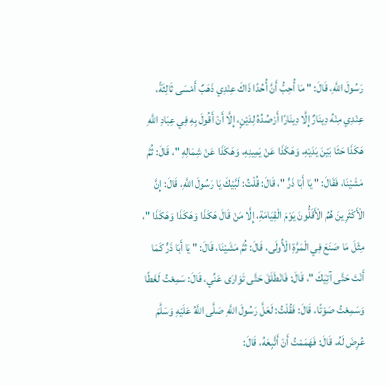رَسُولَ اللَّهِ، قَالَ: " مَا أُحِبُّ أَنَّ أُحُدًا ذَاكَ عِنْدِي ذَهَبٌ أَمْسَى ثَالِثَةً، عِنْدِي مِنْهُ دِينَارٌ إِلَّا دِينَارًا أَرْصُدُهُ لِدَيْنٍ، إِلَّا أَنْ أَقُولَ بِهِ فِي عِبَادِ اللَّهِ هَكَذَا حَثَا بَيْنَ يَدَيْهِ، وَهَكَذَا عَنْ يَمِينِهِ، وَهَكَذَا عَنْ شِمَالِهِ "، قَالَ: ثُمَّ مَشَيْنَا، فَقَالَ: " يَا أَبَا ذَرٍّ "، قَالَ: قُلْتُ: لَبَّيْكَ يَا رَسُولَ اللَّهِ، قَالَ: إِنَّ الْأَكْثَرِينَ هُمُ الْأَقَلُّونَ يَوْمَ الْقِيَامَةِ، إِلَّا مَنْ قَالَ هَكَذَا وَهَكَذَا وَهَكَذَا "، مِثْلَ مَا صَنَعَ فِي الْمَرَّةِ الْأُولَى، قَالَ: ثُمَّ مَشَيْنَا، قَالَ: " يَا أَبَا ذَرٍّ كَمَا أَنْتَ حَتَّى آتِيَكَ "، قَالَ: فَانْطَلَقَ حَتَّى تَوَارَى عَنِّي، قَالَ: سَمِعْتُ لَغَطًا وَسَمِعْتُ صَوْتًا، قَالَ: فَقُلْتُ: لَعَلَّ رَسُولَ اللَّهِ صَلَّى اللَّهُ عَلَيْهِ وَسَلَّمَ عُرِضَ لَهُ، قَالَ: فَهَمَمْتُ أَنْ أَتَّبِعَهُ، قَالَ: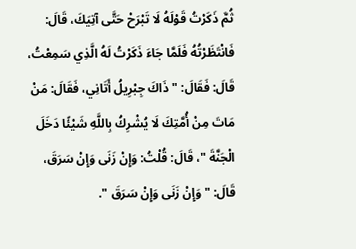ثُمَّ ذَكَرْتُ قَوْلَهُ لَا تَبْرَحْ حَتَّى آتِيَكَ، قَالَ: فَانْتَظَرْتُهُ فَلَمَّا جَاءَ ذَكَرْتُ لَهُ الَّذِي سَمِعْتُ، قَالَ: فَقَالَ: " ذَاكَ جِبْرِيلُ أَتَانِي، فَقَالَ: مَنْ مَاتَ مِنْ أُمَّتِكَ لَا يُشْرِكُ بِاللَّهِ شَيْئًا دَخَلَ الْجَنَّةَ "، قَالَ: قُلْتُ: وَإِنْ زَنَى وَإِنْ سَرَقَ، قَالَ: " وَإِنْ زَنَى وَإِنْ سَرَقَ ".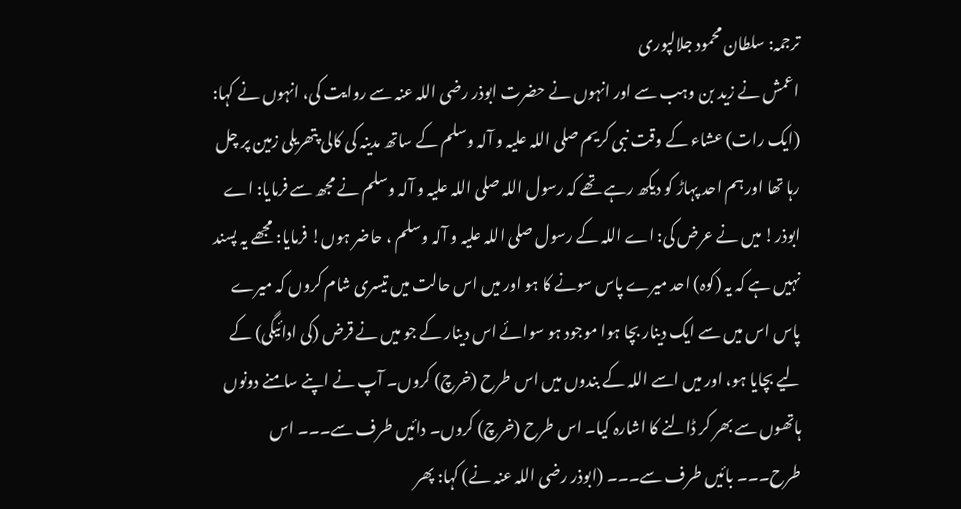ترجمہ: سلطان محمود جلالپوری
اعمش نے زید بن وہب سے اور انہوں نے حضرت ابوذر رضی اللہ عنہ سے روایت کی، انہوں نے کہا: (ایک رات) عشاء کے وقت نبی کریم صلی اللہ علیہ و آلہ وسلم کے ساتھ مدینہ کی کالی پتھریلی زمین پر چل رہا تھا اور ہم احد پہاڑ کو دیکھ رہے تھے کہ رسول اللہ صلی اللہ علیہ و آلہ وسلم نے مجھ سے فرمایا: اے ابوذر! میں نے عرض کی: اے اللہ کے رسول صلی اللہ علیہ و آلہ وسلم ، حاضر ہوں! فرمایا: مجھے یہ پسند نہیں ہے کہ یہ (کوہ) احد میرے پاس سونے کا ہو اور میں اس حالت میں تیسری شام کروں کہ میرے پاس اس میں سے ایک دینار بچا ہوا موجود ہو سوائے اس دینار کے جو میں نے قرض (کی ادائیگی) کے لیے بچایا ہو، اور میں اسے اللہ کے بندوں میں اس طرح (خرچ) کروں۔ آپ نے اپنے سامنے دونوں ہاتھوں سے بھر کر ڈالنے کا اشارہ کیا۔ اس طرح (خرچ) کروں۔ دائیں طرف سے۔۔۔ اس طرح۔۔۔ بائیں طرف سے۔۔۔ (ابوذر رضی اللہ عنہ نے) کہا: پھر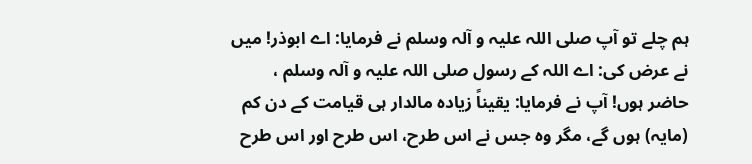ہم چلے تو آپ صلی اللہ علیہ و آلہ وسلم نے فرمایا: اے ابوذر! میں نے عرض کی: اے اللہ کے رسول صلی اللہ علیہ و آلہ وسلم ، حاضر ہوں! آپ نے فرمایا: یقیناً زیادہ مالدار ہی قیامت کے دن کم (مایہ) ہوں گے، مگر وہ جس نے اس طرح، اس طرح اور اس طرح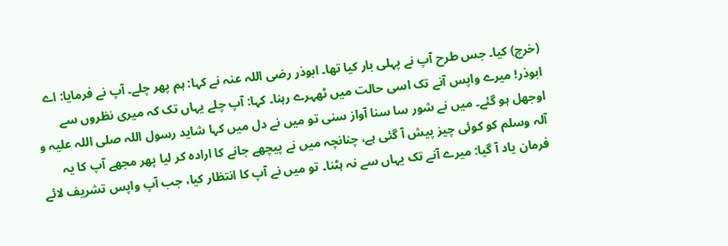(خرچ) کیا۔ جس طرح آپ نے پہلی بار کیا تھا۔ ابوذر رضی اللہ عنہ نے کہا: ہم پھر چلے۔ آپ نے فرمایا: اے ابوذر! میرے واپس آنے تک اسی حالت میں ٹھہرے رہنا۔ کہا: آپ چلے یہاں تک کہ میری نظروں سے اوجھل ہو گئے۔ میں نے شور سا سنا آواز سنی تو میں نے دل میں کہا شاید رسول اللہ صلی اللہ علیہ و آلہ وسلم کو کوئی چیز پیش آ گئی ہے، چنانچہ میں نے پیچھے جانے کا ارادہ کر لیا پھر مجھے آپ کا یہ فرمان یاد آ گیا: میرے آنے تک یہاں سے نہ ہٹنا۔ تو میں نے آپ کا انتظار کیا، جب آپ واپس تشریف لائے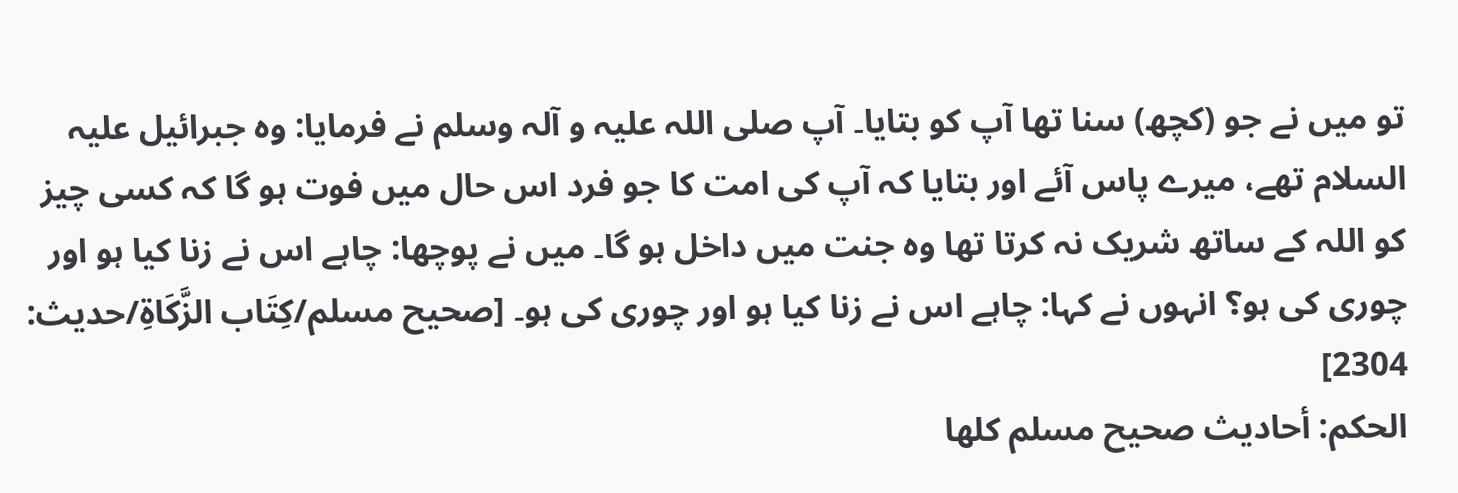تو میں نے جو (کچھ) سنا تھا آپ کو بتایا۔ آپ صلی اللہ علیہ و آلہ وسلم نے فرمایا: وہ جبرائیل علیہ السلام تھے، میرے پاس آئے اور بتایا کہ آپ کی امت کا جو فرد اس حال میں فوت ہو گا کہ کسی چیز کو اللہ کے ساتھ شریک نہ کرتا تھا وہ جنت میں داخل ہو گا۔ میں نے پوچھا: چاہے اس نے زنا کیا ہو اور چوری کی ہو؟ انہوں نے کہا: چاہے اس نے زنا کیا ہو اور چوری کی ہو۔ [صحيح مسلم/كِتَاب الزَّكَاةِ/حدیث: 2304]
الحكم: أحاديث صحيح مسلم كلها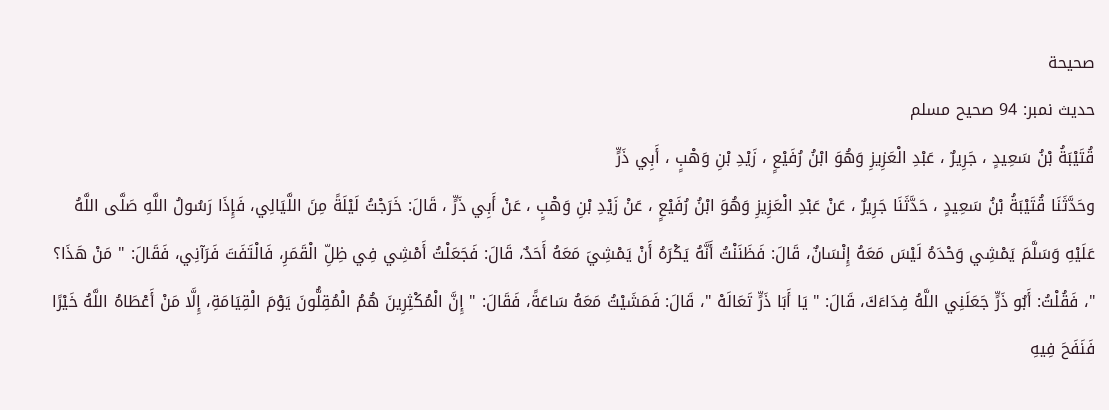صحيحة
حدیث نمبر: 94 صحیح مسلم
قُتَيْبَةُ بْنُ سَعِيدٍ ، جَرِيرٌ ، عَبْدِ الْعَزِيزِ وَهُوَ ابْنُ رُفَيْعٍ ، زَيْدِ بْنِ وَهْبٍ ، أَبِي ذَرٍّ
وحَدَّثَنَا قُتَيْبَةُ بْنُ سَعِيدٍ ، حَدَّثَنَا جَرِيرٌ ، عَنْ عَبْدِ الْعَزِيزِ وَهُوَ ابْنُ رُفَيْعٍ ، عَنْ زَيْدِ بْنِ وَهْبٍ ، عَنْ أَبِي ذَرٍّ ، قَالَ: خَرَجْتُ لَيْلَةً مِنَ اللَّيَالِي، فَإِذَا رَسُولُ اللَّهِ صَلَّى اللَّهُ عَلَيْهِ وَسَلَّمَ يَمْشِي وَحْدَهُ لَيْسَ مَعَهُ إِنْسَانٌ، قَالَ: فَظَنَنْتُ أَنَّهُ يَكْرَهُ أَنْ يَمْشِيَ مَعَهُ أَحَدٌ، قَالَ: فَجَعَلْتُ أَمْشِي فِي ظِلِّ الْقَمَرِ، فَالْتَفَتَ فَرَآنِي، فَقَالَ: " مَنْ هَذَا؟ "، فَقُلْتُ: أَبُو ذَرٍّ جَعَلَنِي اللَّهُ فِدَاءَكَ، قَالَ: " يَا أَبَا ذَرٍّ تَعَالَهْ "، قَالَ: فَمَشَيْتُ مَعَهُ سَاعَةً، فَقَالَ: " إِنَّ الْمُكْثِرِينَ هُمُ الْمُقِلُّونَ يَوْمَ الْقِيَامَةِ، إِلَّا مَنْ أَعْطَاهُ اللَّهُ خَيْرًا فَنَفَحَ فِيهِ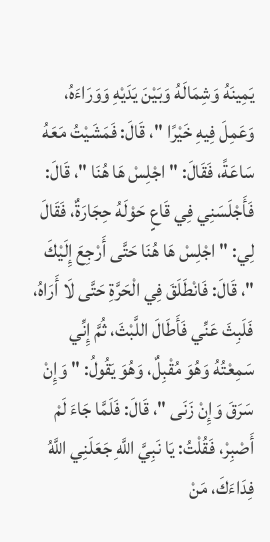يَمِينَهُ وَشِمَالَهُ وَبَيْنَ يَدَيْهِ وَوَرَاءَهُ، وَعَمِلَ فِيهِ خَيْرًا "، قَالَ: فَمَشَيْتُ مَعَهُ سَاعَةً، فَقَالَ: " اجْلِسْ هَا هُنَا "، قَالَ: فَأَجْلَسَنِي فِي قَاعٍ حَوْلَهُ حِجَارَةٌ، فَقَالَ لِي: " اجْلِسْ هَا هُنَا حَتَّى أَرْجِعَ إِلَيْكَ "، قَالَ: فَانْطَلَقَ فِي الْحَرَّةِ حَتَّى لَا أَرَاهُ، فَلَبِثَ عَنِّي فَأَطَالَ اللَّبْثَ، ثُمَّ إِنِّي سَمِعْتُهُ وَهُوَ مُقْبِلٌ، وَهُوَ يَقُولُ: " وَإِنْ سَرَقَ وَإِنْ زَنَى "، قَالَ: فَلَمَّا جَاءَ لَمْ أَصْبِرْ، فَقُلْتُ: يَا نَبِيَّ اللَّهِ جَعَلَنِي اللَّهُ فِدَاءَكَ، مَنْ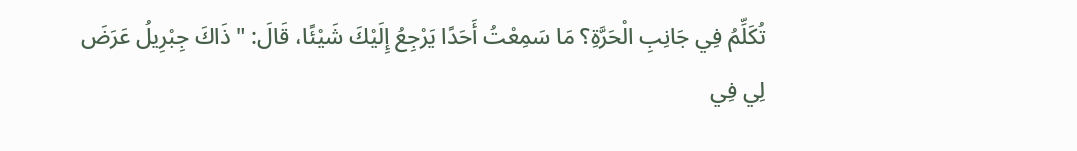تُكَلِّمُ فِي جَانِبِ الْحَرَّةِ؟ مَا سَمِعْتُ أَحَدًا يَرْجِعُ إِلَيْكَ شَيْئًا، قَالَ: " ذَاكَ جِبْرِيلُ عَرَضَ لِي فِي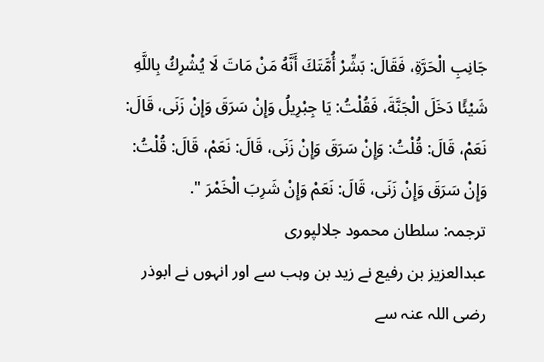جَانِبِ الْحَرَّةِ، فَقَالَ: بَشِّرْ أُمَّتَكَ أَنَّهُ مَنْ مَاتَ لَا يُشْرِكُ بِاللَّهِ شَيْئًا دَخَلَ الْجَنَّةَ، فَقُلْتُ: يَا جِبْرِيلُ وَإِنْ سَرَقَ وَإِنْ زَنَى، قَالَ: نَعَمْ، قَالَ: قُلْتُ: وَإِنْ سَرَقَ وَإِنْ زَنَى، قَالَ: نَعَمْ، قَالَ: قُلْتُ: وَإِنْ سَرَقَ وَإِنْ زَنَى، قَالَ: نَعَمْ وَإِنْ شَرِبَ الْخَمْرَ ".
ترجمہ: سلطان محمود جلالپوری
عبدالعزیز بن رفیع نے زید بن وہب سے اور انہوں نے ابوذر رضی اللہ عنہ سے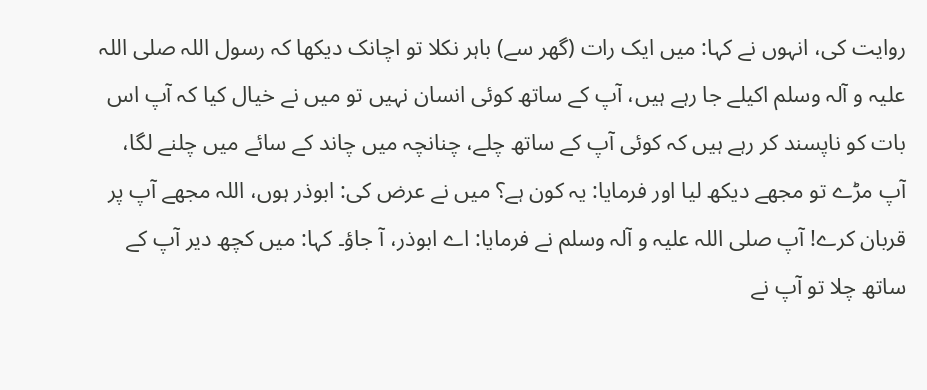روایت کی، انہوں نے کہا: میں ایک رات (گھر سے) باہر نکلا تو اچانک دیکھا کہ رسول اللہ صلی اللہ علیہ و آلہ وسلم اکیلے جا رہے ہیں، آپ کے ساتھ کوئی انسان نہیں تو میں نے خیال کیا کہ آپ اس بات کو ناپسند کر رہے ہیں کہ کوئی آپ کے ساتھ چلے، چنانچہ میں چاند کے سائے میں چلنے لگا، آپ مڑے تو مجھے دیکھ لیا اور فرمایا: یہ کون ہے؟ میں نے عرض کی: ابوذر ہوں، اللہ مجھے آپ پر قربان کرے! آپ صلی اللہ علیہ و آلہ وسلم نے فرمایا: اے ابوذر، آ جاؤ۔ کہا: میں کچھ دیر آپ کے ساتھ چلا تو آپ نے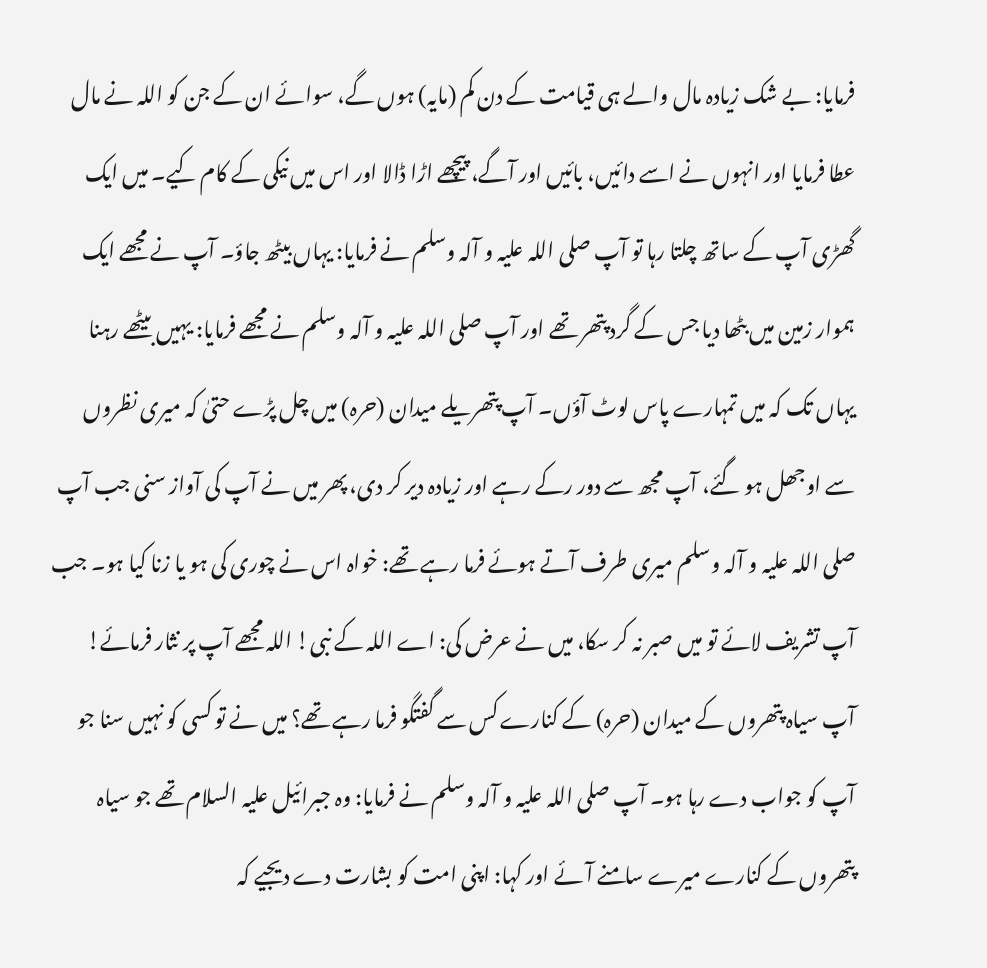فرمایا: بے شک زیادہ مال والے ہی قیامت کے دن کم (مایہ) ہوں گے، سوائے ان کے جن کو اللہ نے مال عطا فرمایا اور انہوں نے اسے دائیں، بائیں اور آگے، پیچھے اڑا ڈالا اور اس میں نیکی کے کام کیے۔ میں ایک گھڑی آپ کے ساتھ چلتا رہا تو آپ صلی اللہ علیہ و آلہ وسلم نے فرمایا: یہاں بیٹھ جاؤ۔ آپ نے مجھے ایک ہموار زمین میں بٹھا دیا جس کے گرد پتھر تھے اور آپ صلی اللہ علیہ و آلہ وسلم نے مجھے فرمایا: یہیں بیٹھے رہنا یہاں تک کہ میں تمہارے پاس لوٹ آؤں۔ آپ پتھریلے میدان (حرہ) میں چل پڑے حتیٰ کہ میری نظروں سے اوجھل ہو گئے، آپ مجھ سے دور رکے رہے اور زیادہ دیر کر دی، پھر میں نے آپ کی آواز سنی جب آپ صلی اللہ علیہ و آلہ وسلم میری طرف آتے ہوئے فرما رہے تھے: خواہ اس نے چوری کی ہو یا زنا کیا ہو۔ جب آپ تشریف لائے تو میں صبر نہ کر سکا، میں نے عرض کی: اے اللہ کے نبی! اللہ مجھے آپ پر نثار فرمائے! آپ سیاہ پتھروں کے میدان (حرہ) کے کنارے کس سے گفتگو فرما رہے تھے؟ میں نے تو کسی کو نہیں سنا جو آپ کو جواب دے رہا ہو۔ آپ صلی اللہ علیہ و آلہ وسلم نے فرمایا: وہ جبرائیل علیہ السلام تھے جو سیاہ پتھروں کے کنارے میرے سامنے آئے اور کہا: اپنی امت کو بشارت دے دیجیے کہ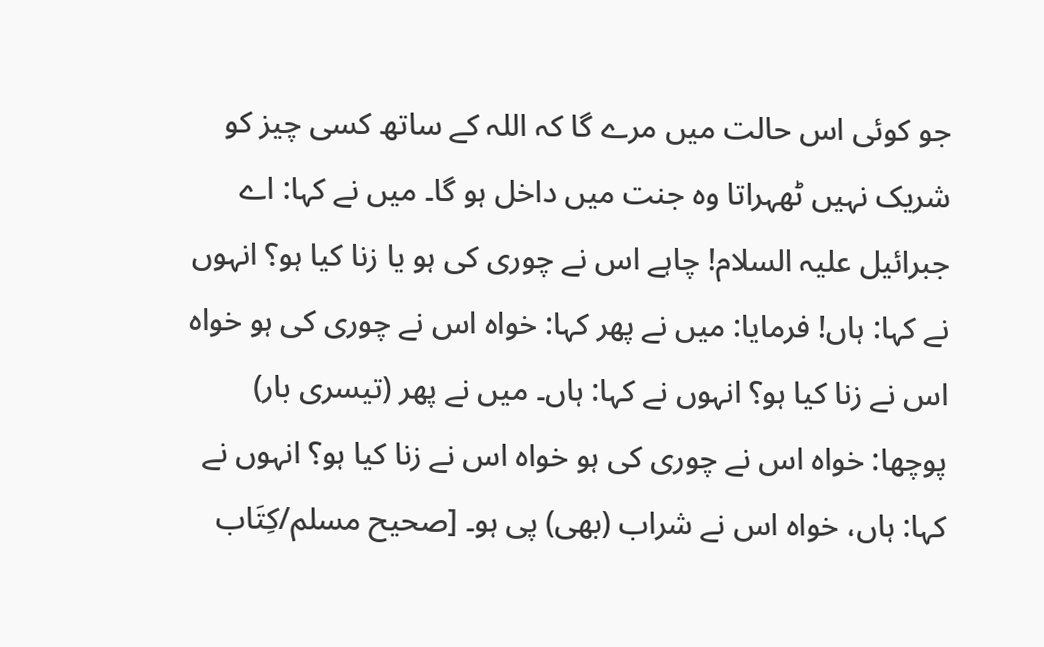جو کوئی اس حالت میں مرے گا کہ اللہ کے ساتھ کسی چیز کو شریک نہیں ٹھہراتا وہ جنت میں داخل ہو گا۔ میں نے کہا: اے جبرائیل علیہ السلام! چاہے اس نے چوری کی ہو یا زنا کیا ہو؟ انہوں نے کہا: ہاں! فرمایا: میں نے پھر کہا: خواہ اس نے چوری کی ہو خواہ اس نے زنا کیا ہو؟ انہوں نے کہا: ہاں۔ میں نے پھر (تیسری بار) پوچھا: خواہ اس نے چوری کی ہو خواہ اس نے زنا کیا ہو؟ انہوں نے کہا: ہاں، خواہ اس نے شراب (بھی) پی ہو۔ [صحيح مسلم/كِتَاب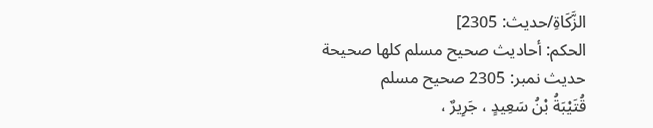الزَّكَاةِ/حدیث: 2305]
الحكم: أحاديث صحيح مسلم كلها صحيحة
حدیث نمبر: 2305 صحیح مسلم
قُتَيْبَةُ بْنُ سَعِيدٍ ، جَرِيرٌ ،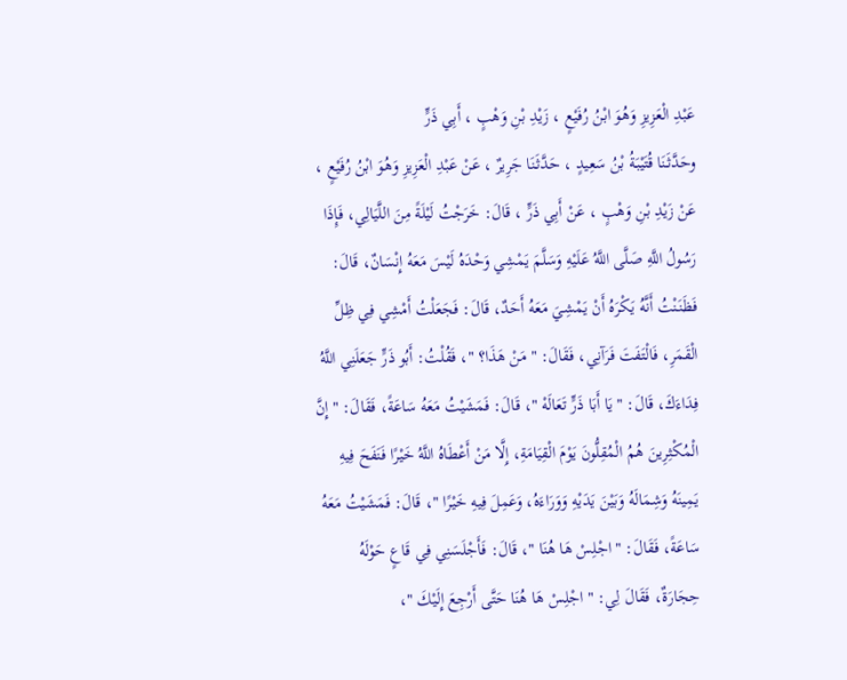عَبْدِ الْعَزِيزِ وَهُوَ ابْنُ رُفَيْعٍ ، زَيْدِ بْنِ وَهْبٍ ، أَبِي ذَرٍّ
وحَدَّثَنَا قُتَيْبَةُ بْنُ سَعِيدٍ ، حَدَّثَنَا جَرِيرٌ ، عَنْ عَبْدِ الْعَزِيزِ وَهُوَ ابْنُ رُفَيْعٍ ، عَنْ زَيْدِ بْنِ وَهْبٍ ، عَنْ أَبِي ذَرٍّ ، قَالَ: خَرَجْتُ لَيْلَةً مِنَ اللَّيَالِي، فَإِذَا رَسُولُ اللَّهِ صَلَّى اللَّهُ عَلَيْهِ وَسَلَّمَ يَمْشِي وَحْدَهُ لَيْسَ مَعَهُ إِنْسَانٌ، قَالَ: فَظَنَنْتُ أَنَّهُ يَكْرَهُ أَنْ يَمْشِيَ مَعَهُ أَحَدٌ، قَالَ: فَجَعَلْتُ أَمْشِي فِي ظِلِّ الْقَمَرِ، فَالْتَفَتَ فَرَآنِي، فَقَالَ: " مَنْ هَذَا؟ "، فَقُلْتُ: أَبُو ذَرٍّ جَعَلَنِي اللَّهُ فِدَاءَكَ، قَالَ: " يَا أَبَا ذَرٍّ تَعَالَهْ "، قَالَ: فَمَشَيْتُ مَعَهُ سَاعَةً، فَقَالَ: " إِنَّ الْمُكْثِرِينَ هُمُ الْمُقِلُّونَ يَوْمَ الْقِيَامَةِ، إِلَّا مَنْ أَعْطَاهُ اللَّهُ خَيْرًا فَنَفَحَ فِيهِ يَمِينَهُ وَشِمَالَهُ وَبَيْنَ يَدَيْهِ وَوَرَاءَهُ، وَعَمِلَ فِيهِ خَيْرًا "، قَالَ: فَمَشَيْتُ مَعَهُ سَاعَةً، فَقَالَ: " اجْلِسْ هَا هُنَا "، قَالَ: فَأَجْلَسَنِي فِي قَاعٍ حَوْلَهُ حِجَارَةٌ، فَقَالَ لِي: " اجْلِسْ هَا هُنَا حَتَّى أَرْجِعَ إِلَيْكَ "،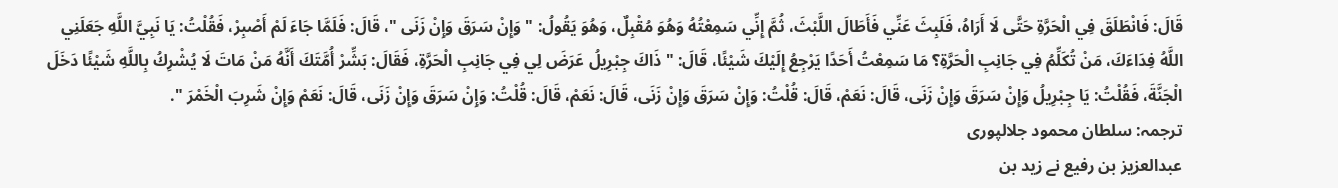قَالَ: فَانْطَلَقَ فِي الْحَرَّةِ حَتَّى لَا أَرَاهُ، فَلَبِثَ عَنِّي فَأَطَالَ اللَّبْثَ، ثُمَّ إِنِّي سَمِعْتُهُ وَهُوَ مُقْبِلٌ، وَهُوَ يَقُولُ: " وَإِنْ سَرَقَ وَإِنْ زَنَى "، قَالَ: فَلَمَّا جَاءَ لَمْ أَصْبِرْ، فَقُلْتُ: يَا نَبِيَّ اللَّهِ جَعَلَنِي اللَّهُ فِدَاءَكَ، مَنْ تُكَلِّمُ فِي جَانِبِ الْحَرَّةِ؟ مَا سَمِعْتُ أَحَدًا يَرْجِعُ إِلَيْكَ شَيْئًا، قَالَ: " ذَاكَ جِبْرِيلُ عَرَضَ لِي فِي جَانِبِ الْحَرَّةِ، فَقَالَ: بَشِّرْ أُمَّتَكَ أَنَّهُ مَنْ مَاتَ لَا يُشْرِكُ بِاللَّهِ شَيْئًا دَخَلَ الْجَنَّةَ، فَقُلْتُ: يَا جِبْرِيلُ وَإِنْ سَرَقَ وَإِنْ زَنَى، قَالَ: نَعَمْ، قَالَ: قُلْتُ: وَإِنْ سَرَقَ وَإِنْ زَنَى، قَالَ: نَعَمْ، قَالَ: قُلْتُ: وَإِنْ سَرَقَ وَإِنْ زَنَى، قَالَ: نَعَمْ وَإِنْ شَرِبَ الْخَمْرَ ".
ترجمہ: سلطان محمود جلالپوری
عبدالعزیز بن رفیع نے زید بن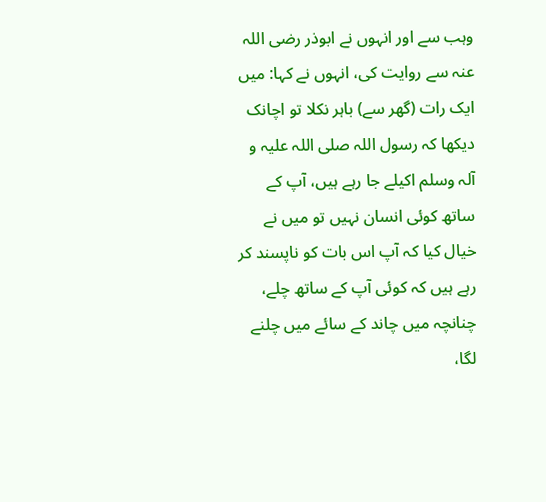وہب سے اور انہوں نے ابوذر رضی اللہ عنہ سے روایت کی، انہوں نے کہا: میں ایک رات (گھر سے) باہر نکلا تو اچانک دیکھا کہ رسول اللہ صلی اللہ علیہ و آلہ وسلم اکیلے جا رہے ہیں، آپ کے ساتھ کوئی انسان نہیں تو میں نے خیال کیا کہ آپ اس بات کو ناپسند کر رہے ہیں کہ کوئی آپ کے ساتھ چلے، چنانچہ میں چاند کے سائے میں چلنے لگا،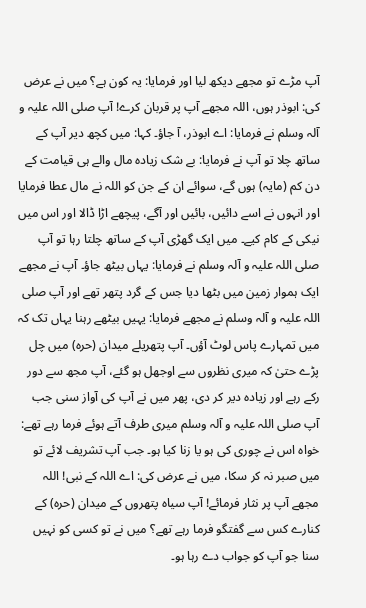آپ مڑے تو مجھے دیکھ لیا اور فرمایا: یہ کون ہے؟ میں نے عرض کی: ابوذر ہوں، اللہ مجھے آپ پر قربان کرے! آپ صلی اللہ علیہ و آلہ وسلم نے فرمایا: اے ابوذر، آ جاؤ۔ کہا: میں کچھ دیر آپ کے ساتھ چلا تو آپ نے فرمایا: بے شک زیادہ مال والے ہی قیامت کے دن کم (مایہ) ہوں گے، سوائے ان کے جن کو اللہ نے مال عطا فرمایا اور انہوں نے اسے دائیں، بائیں اور آگے، پیچھے اڑا ڈالا اور اس میں نیکی کے کام کیے۔ میں ایک گھڑی آپ کے ساتھ چلتا رہا تو آپ صلی اللہ علیہ و آلہ وسلم نے فرمایا: یہاں بیٹھ جاؤ۔ آپ نے مجھے ایک ہموار زمین میں بٹھا دیا جس کے گرد پتھر تھے اور آپ صلی اللہ علیہ و آلہ وسلم نے مجھے فرمایا: یہیں بیٹھے رہنا یہاں تک کہ میں تمہارے پاس لوٹ آؤں۔ آپ پتھریلے میدان (حرہ) میں چل پڑے حتیٰ کہ میری نظروں سے اوجھل ہو گئے، آپ مجھ سے دور رکے رہے اور زیادہ دیر کر دی، پھر میں نے آپ کی آواز سنی جب آپ صلی اللہ علیہ و آلہ وسلم میری طرف آتے ہوئے فرما رہے تھے: خواہ اس نے چوری کی ہو یا زنا کیا ہو۔ جب آپ تشریف لائے تو میں صبر نہ کر سکا، میں نے عرض کی: اے اللہ کے نبی! اللہ مجھے آپ پر نثار فرمائے! آپ سیاہ پتھروں کے میدان (حرہ) کے کنارے کس سے گفتگو فرما رہے تھے؟ میں نے تو کسی کو نہیں سنا جو آپ کو جواب دے رہا ہو۔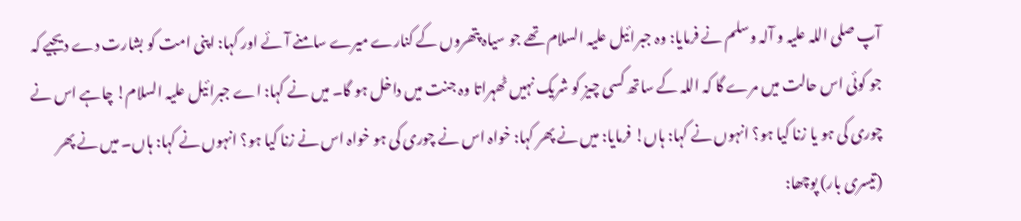آپ صلی اللہ علیہ و آلہ وسلم نے فرمایا: وہ جبرائیل علیہ السلام تھے جو سیاہ پتھروں کے کنارے میرے سامنے آئے اور کہا: اپنی امت کو بشارت دے دیجیے کہ جو کوئی اس حالت میں مرے گا کہ اللہ کے ساتھ کسی چیز کو شریک نہیں ٹھہراتا وہ جنت میں داخل ہو گا۔ میں نے کہا: اے جبرائیل علیہ السلام! چاہے اس نے چوری کی ہو یا زنا کیا ہو؟ انہوں نے کہا: ہاں! فرمایا: میں نے پھر کہا: خواہ اس نے چوری کی ہو خواہ اس نے زنا کیا ہو؟ انہوں نے کہا: ہاں۔ میں نے پھر (تیسری بار) پوچھا: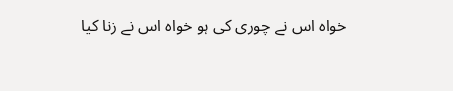خواہ اس نے چوری کی ہو خواہ اس نے زنا کیا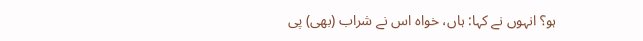ہو؟ انہوں نے کہا: ہاں، خواہ اس نے شراب (بھی) پی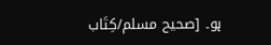ہو۔ [صحيح مسلم/كِتَاب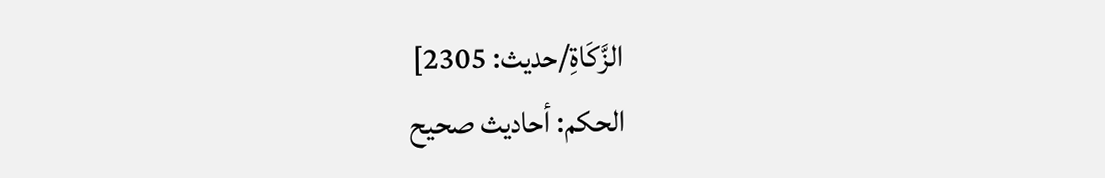الزَّكَاةِ/حدیث: 2305]
الحكم: أحاديث صحيح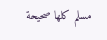مسلم كلها صحيحة